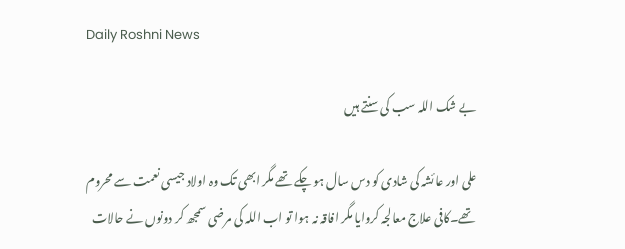Daily Roshni News

بے شک اللہ سب کی سنتے ہیں

علی اور عائشہ کی شادی کو دس سال ہو چکے تھے مگر ابھی تک وہ اولاد جیسی نعمت سے محروم تھے۔کافی علاج معالجہ کروایا مگر افاقہ نہ ہوا تو اب اللہ کی مرضی سمجھ کر دونوں نے حالات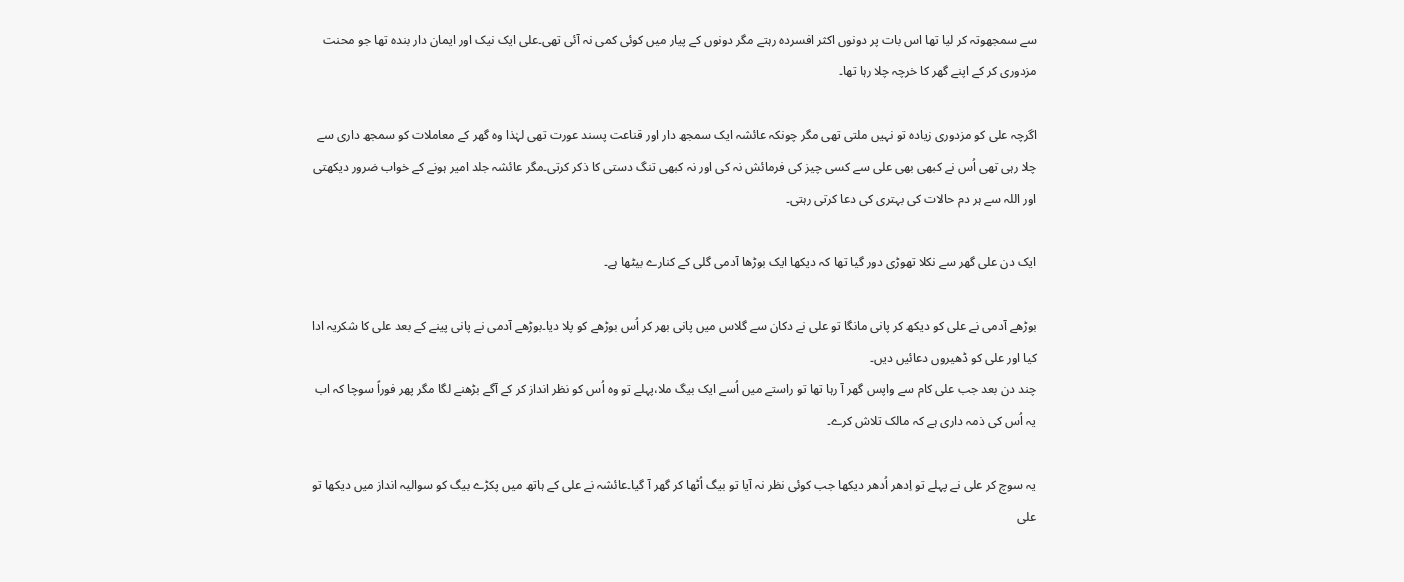سے سمجھوتہ کر لیا تھا اس بات پر دونوں اکثر افسردہ رہتے مگر دونوں کے پیار میں کوئی کمی نہ آئی تھی۔علی ایک نیک اور ایمان دار بندہ تھا جو محنت مزدوری کر کے اپنے گھر کا خرچہ چلا رہا تھا۔

اگرچہ علی کو مزدوری زیادہ تو نہیں ملتی تھی مگر چونکہ عائشہ ایک سمجھ دار اور قناعت پسند عورت تھی لہٰذا وہ گھر کے معاملات کو سمجھ داری سے چلا رہی تھی اُس نے کبھی بھی علی سے کسی چیز کی فرمائش نہ کی اور نہ کبھی تنگ دستی کا ذکر کرتی۔مگر عائشہ جلد امیر ہونے کے خواب ضرور دیکھتی اور اللہ سے ہر دم حالات کی بہتری کی دعا کرتی رہتی۔

ایک دن علی گھر سے نکلا تھوڑی دور گیا تھا کہ دیکھا ایک بوڑھا آدمی گلی کے کنارے بیٹھا ہے۔

بوڑھے آدمی نے علی کو دیکھ کر پانی مانگا تو علی نے دکان سے گلاس میں پانی بھر کر اُس بوڑھے کو پلا دیا۔بوڑھے آدمی نے پانی پینے کے بعد علی کا شکریہ ادا کیا اور علی کو ڈھیروں دعائیں دیں۔
چند دن بعد جب علی کام سے واپس گھر آ رہا تھا تو راستے میں اُسے ایک بیگ ملا،پہلے تو وہ اُس کو نظر انداز کر کے آگے بڑھنے لگا مگر پھر فوراً سوچا کہ اب یہ اُس کی ذمہ داری ہے کہ مالک تلاش کرے۔

یہ سوچ کر علی نے پہلے تو اِدھر اُدھر دیکھا جب کوئی نظر نہ آیا تو بیگ اُٹھا کر گھر آ گیا۔عائشہ نے علی کے ہاتھ میں پکڑے بیگ کو سوالیہ انداز میں دیکھا تو علی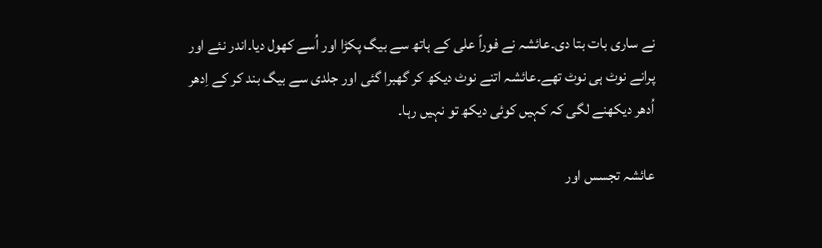نے ساری بات بتا دی۔عائشہ نے فوراً علی کے ہاتھ سے بیگ پکڑا اور اُسے کھول دیا۔اندر نئے اور پرانے نوٹ ہی نوٹ تھے۔عائشہ اتنے نوٹ دیکھ کر گھبرا گئی اور جلدی سے بیگ بند کر کے اِدھر اُدھر دیکھنے لگی کہ کہیں کوئی دیکھ تو نہیں رہا۔

عائشہ تجسس اور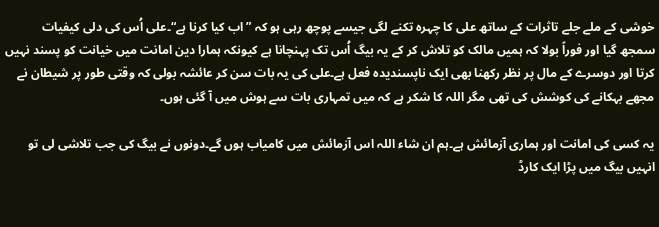خوشی کے ملے جلے تاثرات کے ساتھ علی کا چہرہ تکنے لگی جیسے پوچھ رہی ہو کہ ”اب کیا کرنا ہے“۔علی اُس کی دلی کیفیات سمجھ گیا اور فوراً بولا کہ ہمیں مالک کو تلاش کر کے یہ بیگ اُس تک پہنچانا ہے کیونکہ ہمارا دین امانت میں خیانت کو پسند نہیں کرتا اور دوسرے کے مال پر نظر رکھنا بھی ایک ناپسندیدہ فعل ہے۔علی کی یہ بات سن کر عائشہ بولی کہ وقتی طور پر شیطان نے مجھے بہکانے کی کوشش کی تھی مگر اللہ کا شکر ہے کہ میں تمہاری بات سے ہوش میں آ گئی ہوں۔

یہ کسی کی امانت اور ہماری آزمائش ہے۔ہم ان شاء اللہ اس آزمائش میں کامیاب ہوں گے۔دونوں نے بیگ کی جب تلاشی لی تو انہیں بیگ میں پڑا ایک کارڈ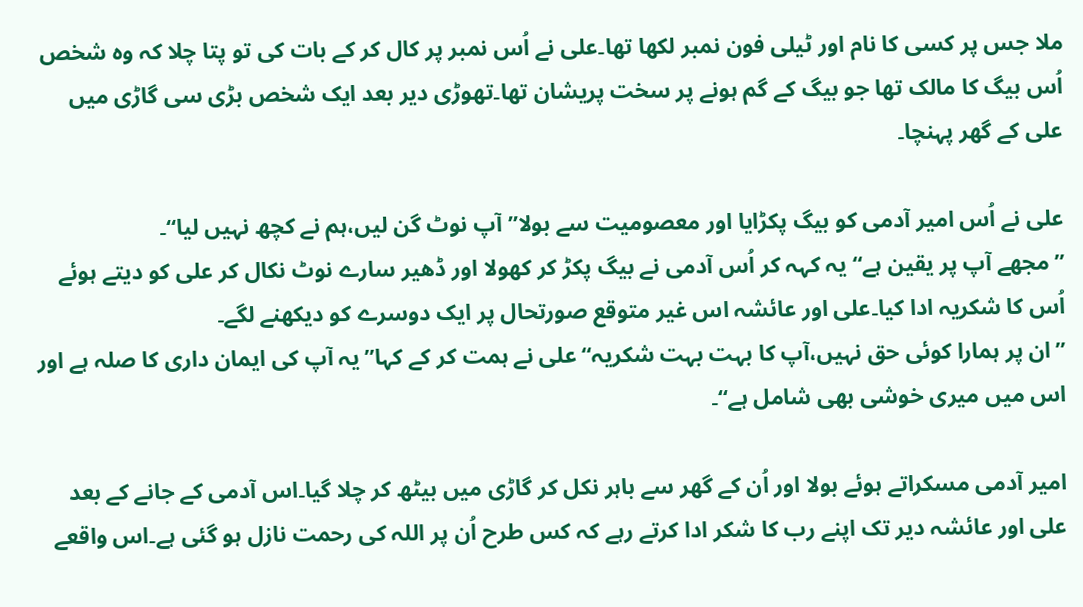ملا جس پر کسی کا نام اور ٹیلی فون نمبر لکھا تھا۔علی نے اُس نمبر پر کال کر کے بات کی تو پتا چلا کہ وہ شخص اُس بیگ کا مالک تھا جو بیگ کے گم ہونے پر سخت پریشان تھا۔تھوڑی دیر بعد ایک شخص بڑی سی گاڑی میں علی کے گھر پہنچا۔

علی نے اُس امیر آدمی کو بیگ پکڑایا اور معصومیت سے بولا”آپ نوٹ گن لیں،ہم نے کچھ نہیں لیا“۔
”مجھے آپ پر یقین ہے“ یہ کہہ کر اُس آدمی نے بیگ پکڑ کر کھولا اور ڈھیر سارے نوٹ نکال کر علی کو دیتے ہوئے اُس کا شکریہ ادا کیا۔علی اور عائشہ اس غیر متوقع صورتحال پر ایک دوسرے کو دیکھنے لگے۔
”ان پر ہمارا کوئی حق نہیں،آپ کا بہت بہت شکریہ“ علی نے ہمت کر کے کہا”یہ آپ کی ایمان داری کا صلہ ہے اور اس میں میری خوشی بھی شامل ہے“۔

امیر آدمی مسکراتے ہوئے بولا اور اُن کے گھر سے باہر نکل کر گاڑی میں بیٹھ کر چلا گیا۔اس آدمی کے جانے کے بعد علی اور عائشہ دیر تک اپنے رب کا شکر ادا کرتے رہے کہ کس طرح اُن پر اللہ کی رحمت نازل ہو گئی ہے۔اس واقعے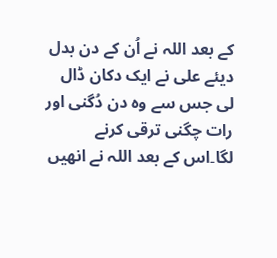کے بعد اللہ نے اُن کے دن بدل دیئے علی نے ایک دکان ڈال لی جس سے وہ دن دُگنی اور رات چگنی ترقی کرنے لگا۔اس کے بعد اللہ نے انھیں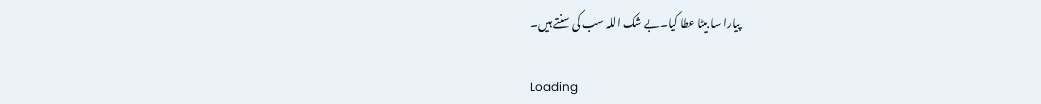پیارا سا بیٹا عطا کیا۔بے شک اللہ سب کی سنتے ہیں۔

Loading